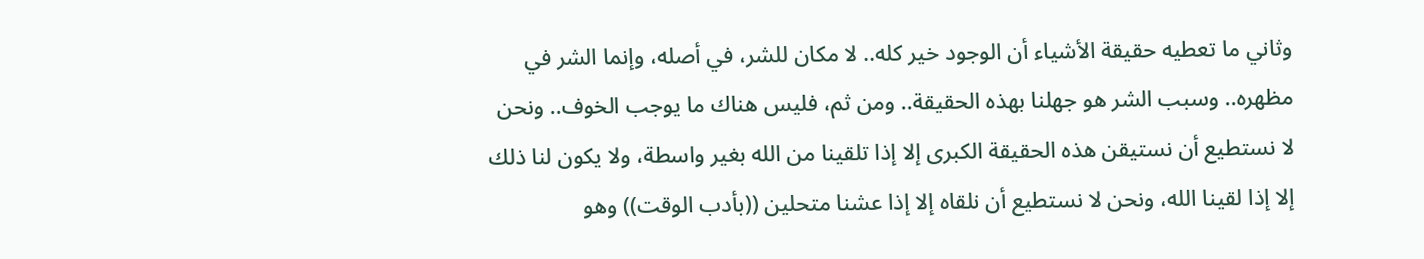وثاني ما تعطيه حقيقة الأشياء أن الوجود خير كله.. لا مكان للشر، في أصله، وإنما الشر في مظهره.. وسبب الشر هو جهلنا بهذه الحقيقة.. ومن ثم، فليس هناك ما يوجب الخوف.. ونحن لا نستطيع أن نستيقن هذه الحقيقة الكبرى إلا إذا تلقينا من الله بغير واسطة، ولا يكون لنا ذلك إلا إذا لقينا الله، ونحن لا نستطيع أن نلقاه إلا إذا عشنا متحلين ((بأدب الوقت)) وهو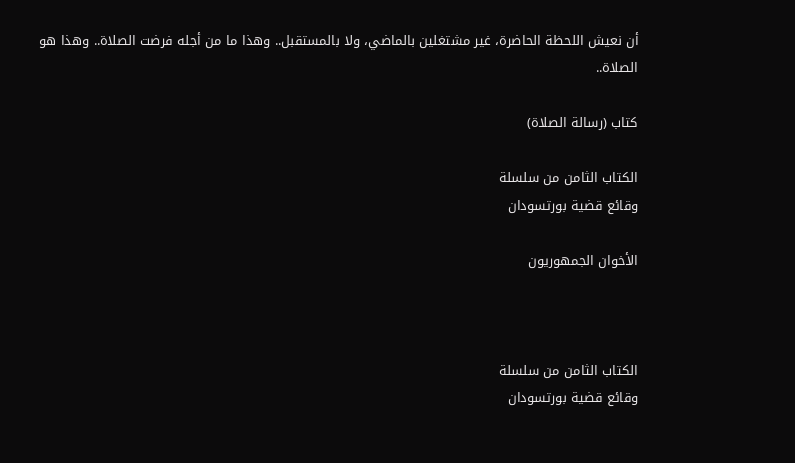أن نعيش اللحظة الحاضرة، غير مشتغلين بالماضي، ولا بالمستقبل.. وهذا ما من أجله فرضت الصلاة.. وهذا هو الصلاة..

كتاب (رسالة الصلاة)

الكتاب الثامن من سلسلة
وقائع قضية بورتسودان

الأخوان الجمهوريون



الكتاب الثامن من سلسلة
وقائع قضية بورتسودان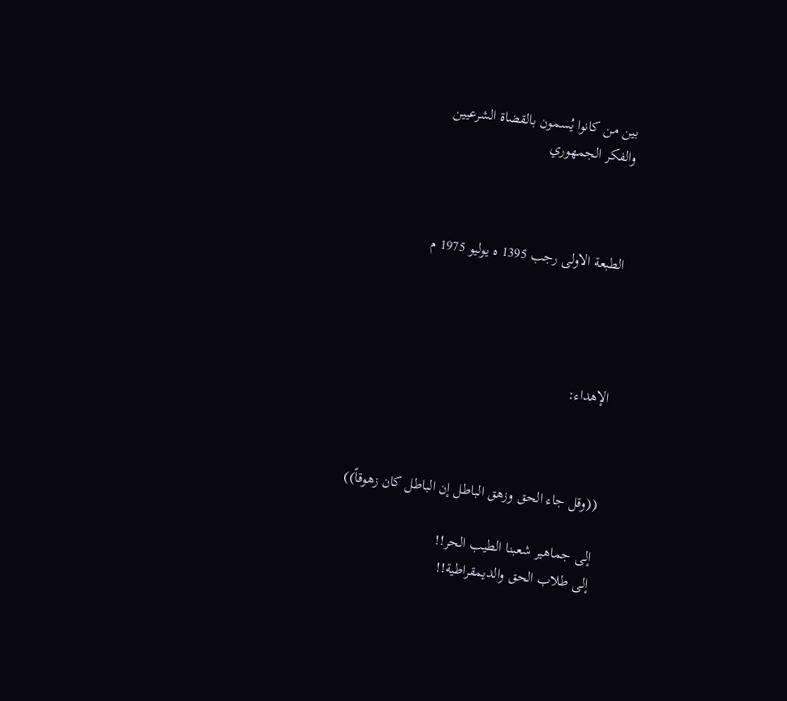بين من كانوا يُسمون بالقضاة الشرعيين
والفكر الجمهوري



الطبعة الاولى رجب 1395 ه يوليو 1975 م




الإهداء:



((وقل جاء الحق وزهق الباطل إن الباطل كان زهوقاً))

إلى جماهير شعبنا الطيب الحر!!
إلى طلاب الحق والديمقراطية!!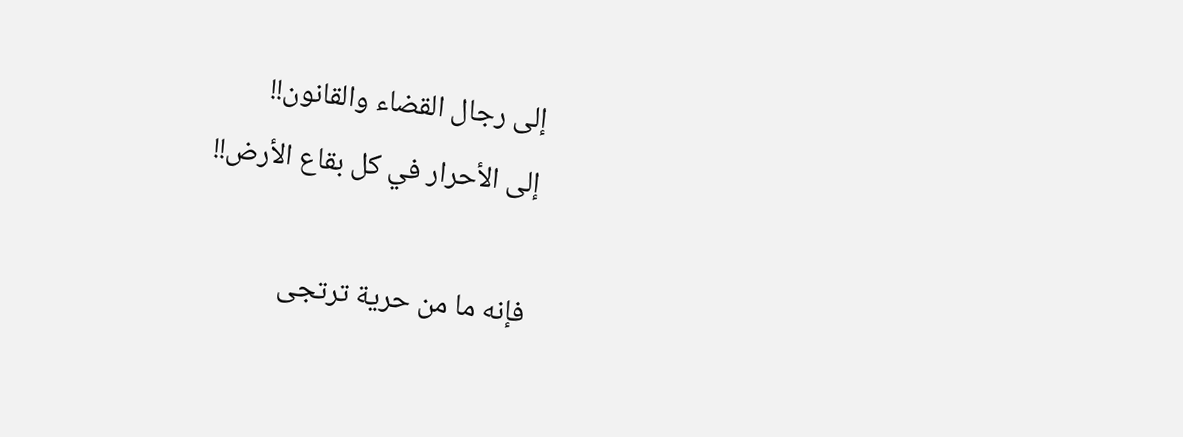إلى رجال القضاء والقانون!!
إلى الأحرار في كل بقاع الأرض!!

فإنه ما من حرية ترتجى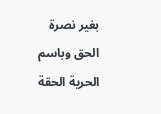بغير نصرة الحق وباسم الحرية الحقة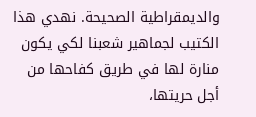والديمقراطية الصحيحة. نهدي هذا الكتيب لجماهير شعبنا لكي يكون منارة لها في طريق كفاحها من أجل حريتها،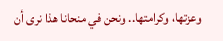وعزتها، وكرامتها.. ونحن في منحانا هذا نرى أن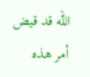الله قد قيض أمر هذه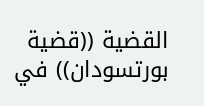القضية ((قضية بورتسودان)) في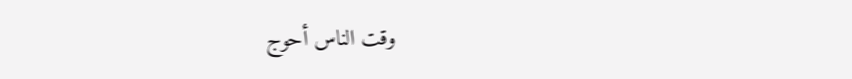وقت الناس أحوج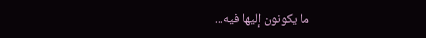ما يكونون إليها فيه...